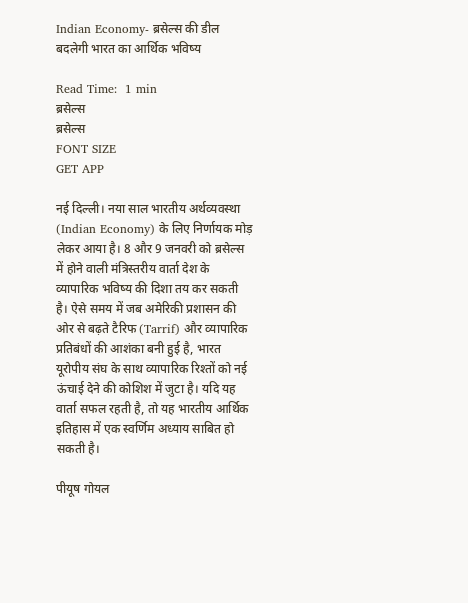Indian Economy- ब्रसेल्स की डील बदलेगी भारत का आर्थिक भविष्य

Read Time:  1 min
ब्रसेल्स
ब्रसेल्स
FONT SIZE
GET APP

नई दिल्ली। नया साल भारतीय अर्थव्यवस्था (Indian Economy) के लिए निर्णायक मोड़ लेकर आया है। 8 और 9 जनवरी को ब्रसेल्स में होने वाली मंत्रिस्तरीय वार्ता देश के व्यापारिक भविष्य की दिशा तय कर सकती है। ऐसे समय में जब अमेरिकी प्रशासन की ओर से बढ़ते टैरिफ (Tarrif) और व्यापारिक प्रतिबंधों की आशंका बनी हुई है, भारत यूरोपीय संघ के साथ व्यापारिक रिश्तों को नई ऊंचाई देने की कोशिश में जुटा है। यदि यह वार्ता सफल रहती है, तो यह भारतीय आर्थिक इतिहास में एक स्वर्णिम अध्याय साबित हो सकती है।

पीयूष गोयल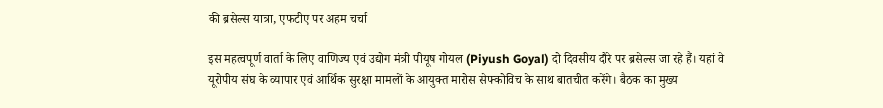की ब्रसेल्स यात्रा, एफटीए पर अहम चर्चा

इस महत्वपूर्ण वार्ता के लिए वाणिज्य एवं उद्योग मंत्री पीयूष गोयल (Piyush Goyal) दो दिवसीय दौरे पर ब्रसेल्स जा रहे हैं। यहां वे यूरोपीय संघ के व्यापार एवं आर्थिक सुरक्षा मामलों के आयुक्त मारोस सेफ्कोविच के साथ बातचीत करेंगे। बैठक का मुख्य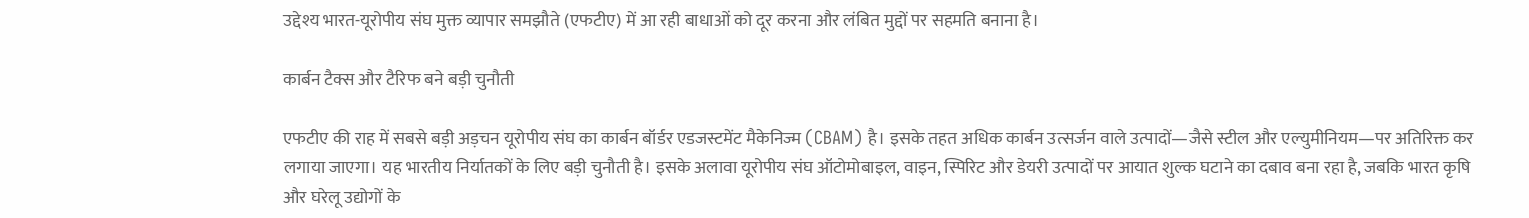उद्देश्य भारत-यूरोपीय संघ मुक्त व्यापार समझौते (एफटीए) में आ रही बाधाओं को दूर करना और लंबित मुद्दों पर सहमति बनाना है।

कार्बन टैक्स और टैरिफ बने बड़ी चुनौती

एफटीए की राह में सबसे बड़ी अड़चन यूरोपीय संघ का कार्बन बॉर्डर एडजस्टमेंट मैकेनिज्म (CBAM) है। इसके तहत अधिक कार्बन उत्सर्जन वाले उत्पादों—जैसे स्टील और एल्युमीनियम—पर अतिरिक्त कर लगाया जाएगा। यह भारतीय निर्यातकों के लिए बड़ी चुनौती है। इसके अलावा यूरोपीय संघ ऑटोमोबाइल, वाइन, स्पिरिट और डेयरी उत्पादों पर आयात शुल्क घटाने का दबाव बना रहा है, जबकि भारत कृषि और घरेलू उद्योगों के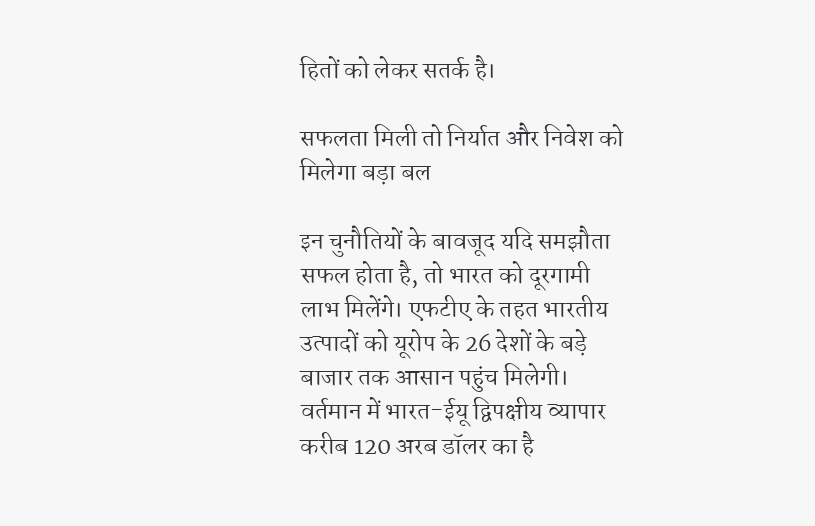हितों को लेकर सतर्क है।

सफलता मिली तो निर्यात और निवेश को मिलेगा बड़ा बल

इन चुनौतियों के बावजूद यदि समझौता सफल होता है, तो भारत को दूरगामी लाभ मिलेंगे। एफटीए के तहत भारतीय उत्पादों को यूरोप के 26 देशों के बड़े बाजार तक आसान पहुंच मिलेगी। वर्तमान में भारत-ईयू द्विपक्षीय व्यापार करीब 120 अरब डॉलर का है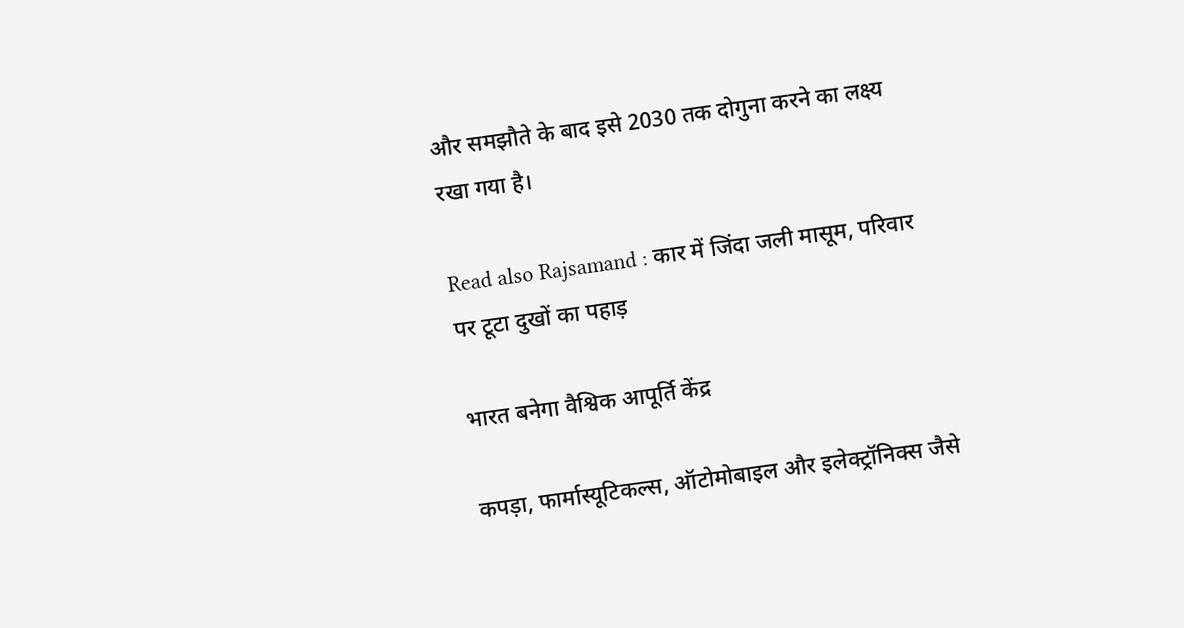और समझौते के बाद इसे 2030 तक दोगुना करने का लक्ष्य रखा गया है।

Read also Rajsamand : कार में जिंदा जली मासूम, परिवार पर टूटा दुखों का पहाड़

भारत बनेगा वैश्विक आपूर्ति केंद्र

कपड़ा, फार्मास्यूटिकल्स, ऑटोमोबाइल और इलेक्ट्रॉनिक्स जैसे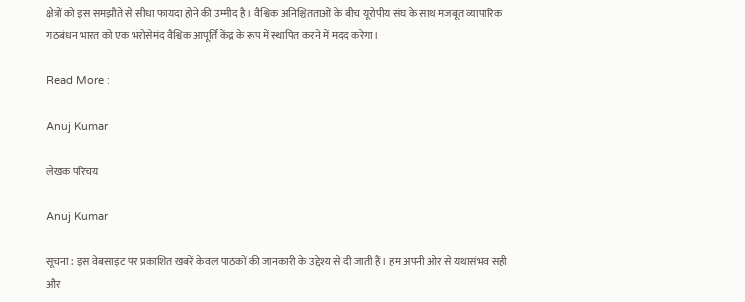क्षेत्रों को इस समझौते से सीधा फायदा होने की उम्मीद है। वैश्विक अनिश्चितताओं के बीच यूरोपीय संघ के साथ मजबूत व्यापारिक गठबंधन भारत को एक भरोसेमंद वैश्विक आपूर्ति केंद्र के रूप में स्थापित करने में मदद करेगा।

Read More :

Anuj Kumar

लेखक परिचय

Anuj Kumar

सूचना : इस वेबसाइट पर प्रकाशित खबरें केवल पाठकों की जानकारी के उद्देश्य से दी जाती हैं। हम अपनी ओर से यथासंभव सही और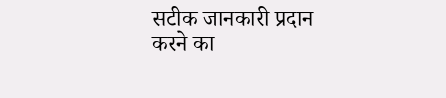सटीक जानकारी प्रदान करने का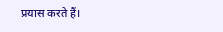प्रयास करते हैं।